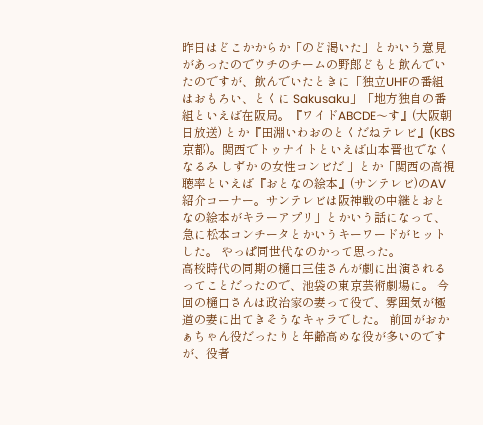昨日はどこかからか「のど渇いた」とかいう意見があったのでウチのチームの野郎どもと飲んでいたのですが、飲んでいたときに「独立UHFの番組はおもろい、とくに Sakusaku」「地方独自の番組といえば在阪局。『ワイドABCDE〜す』(大阪朝日放送) とか『田淵いわおのとくだねテレビ』(KBS京都)。関西でトゥナイトといえば山本晋也でなく なるみ しずか の女性コンビだ 」とか「関西の高視聴率といえば『おとなの絵本』(サンテレビ)のAV紹介コーナー。サンテレビは阪神戦の中継とおとなの絵本がキラーアプリ」とかいう話になって、急に松本コンチータとかいうキーワードがヒットした。 やっぱ同世代なのかって思った。
高校時代の同期の樋口三佳さんが劇に出演されるってことだったので、池袋の東京芸術劇場に。 今回の樋口さんは政治家の妻って役で、雰囲気が極道の妻に出てきそうなキャラでした。 前回がおかぁちゃん役だったりと年齢高めな役が多いのですが、役者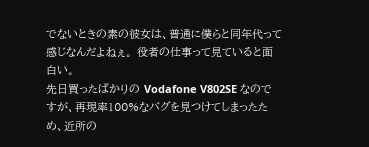でないときの素の彼女は、普通に僕らと同年代って感じなんだよねぇ。 役者の仕事って見ていると面白い。
先日買ったばかりの Vodafone V802SE なのですが、再現率100%なバグを見つけてしまったため、近所の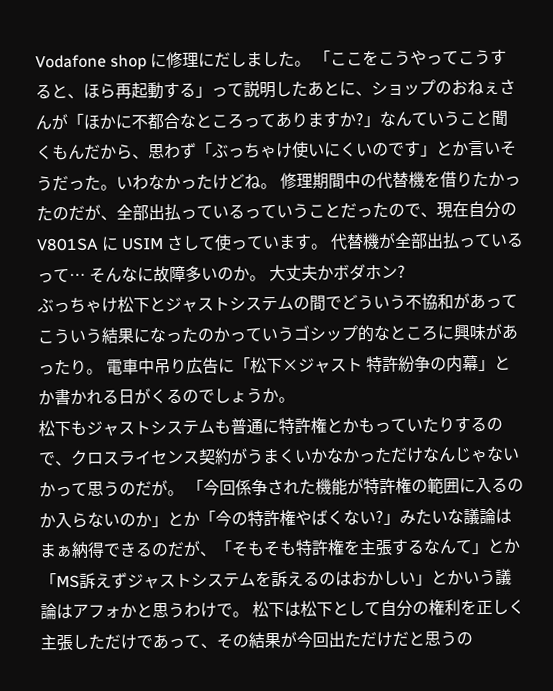Vodafone shop に修理にだしました。 「ここをこうやってこうすると、ほら再起動する」って説明したあとに、ショップのおねぇさんが「ほかに不都合なところってありますか?」なんていうこと聞くもんだから、思わず「ぶっちゃけ使いにくいのです」とか言いそうだった。いわなかったけどね。 修理期間中の代替機を借りたかったのだが、全部出払っているっていうことだったので、現在自分の V801SA に USIM さして使っています。 代替機が全部出払っているって… そんなに故障多いのか。 大丈夫かボダホン?
ぶっちゃけ松下とジャストシステムの間でどういう不協和があってこういう結果になったのかっていうゴシップ的なところに興味があったり。 電車中吊り広告に「松下×ジャスト 特許紛争の内幕」とか書かれる日がくるのでしょうか。
松下もジャストシステムも普通に特許権とかもっていたりするので、クロスライセンス契約がうまくいかなかっただけなんじゃないかって思うのだが。 「今回係争された機能が特許権の範囲に入るのか入らないのか」とか「今の特許権やばくない?」みたいな議論はまぁ納得できるのだが、「そもそも特許権を主張するなんて」とか「MS訴えずジャストシステムを訴えるのはおかしい」とかいう議論はアフォかと思うわけで。 松下は松下として自分の権利を正しく主張しただけであって、その結果が今回出ただけだと思うの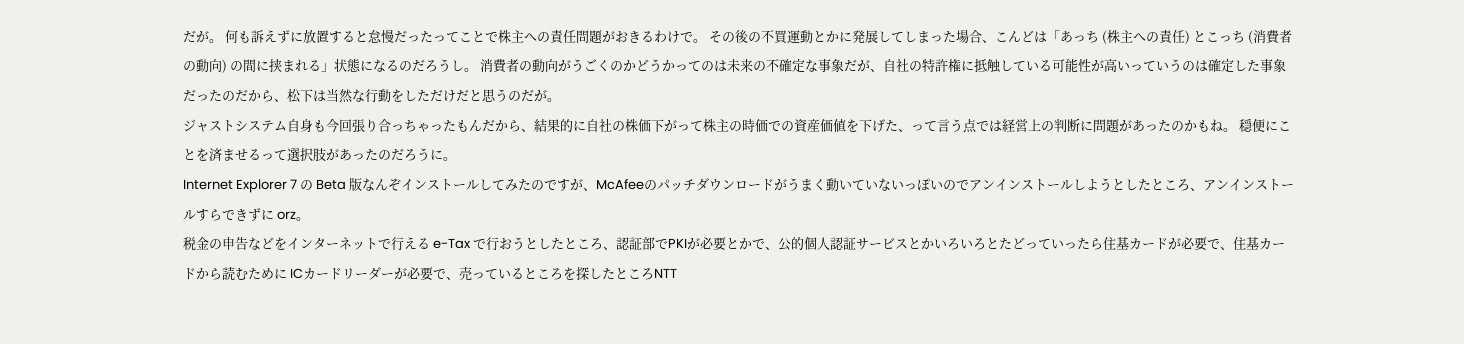だが。 何も訴えずに放置すると怠慢だったってことで株主への責任問題がおきるわけで。 その後の不買運動とかに発展してしまった場合、こんどは「あっち (株主への責任) とこっち (消費者の動向) の間に挟まれる」状態になるのだろうし。 消費者の動向がうごくのかどうかってのは未来の不確定な事象だが、自社の特許権に抵触している可能性が高いっていうのは確定した事象だったのだから、松下は当然な行動をしただけだと思うのだが。
ジャストシステム自身も今回張り合っちゃったもんだから、結果的に自社の株価下がって株主の時価での資産価値を下げた、って言う点では経営上の判断に問題があったのかもね。 穏便にことを済ませるって選択肢があったのだろうに。
Internet Explorer 7 の Beta 版なんぞインストールしてみたのですが、McAfeeのパッチダウンロードがうまく動いていないっぽいのでアンインストールしようとしたところ、アンインストールすらできずに orz。
税金の申告などをインターネットで行える e-Tax で行おうとしたところ、認証部でPKIが必要とかで、公的個人認証サービスとかいろいろとたどっていったら住基カードが必要で、住基カードから読むために ICカードリーダーが必要で、売っているところを探したところNTT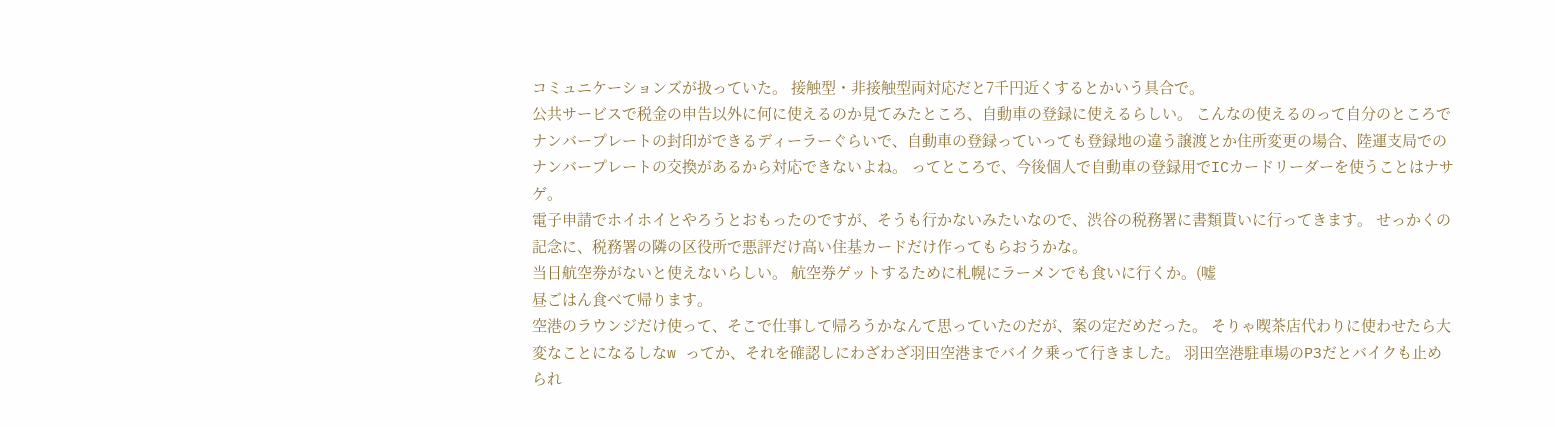コミュニケーションズが扱っていた。 接触型・非接触型両対応だと7千円近くするとかいう具合で。
公共サービスで税金の申告以外に何に使えるのか見てみたところ、自動車の登録に使えるらしい。 こんなの使えるのって自分のところでナンバープレートの封印ができるディーラーぐらいで、自動車の登録っていっても登録地の違う譲渡とか住所変更の場合、陸運支局でのナンバープレートの交換があるから対応できないよね。 ってところで、今後個人で自動車の登録用でICカードリーダーを使うことはナサゲ。
電子申請でホイホイとやろうとおもったのですが、そうも行かないみたいなので、渋谷の税務署に書類貰いに行ってきます。 せっかくの記念に、税務署の隣の区役所で悪評だけ高い住基カードだけ作ってもらおうかな。
当日航空券がないと使えないらしい。 航空券ゲットするために札幌にラーメンでも食いに行くか。(嘘
昼ごはん食べて帰ります。
空港のラウンジだけ使って、そこで仕事して帰ろうかなんて思っていたのだが、案の定だめだった。 そりゃ喫茶店代わりに使わせたら大変なことになるしなw ってか、それを確認しにわざわざ羽田空港までバイク乗って行きました。 羽田空港駐車場のP3だとバイクも止められ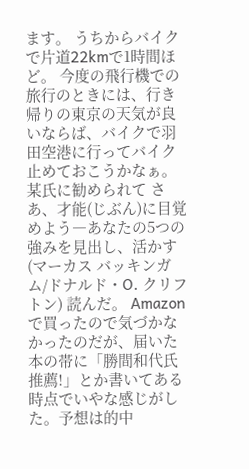ます。 うちからバイクで片道22kmで1時間ほど。 今度の飛行機での旅行のときには、行き帰りの東京の天気が良いならば、バイクで羽田空港に行ってバイク止めておこうかなぁ。
某氏に勧められて さあ、才能(じぶん)に目覚めよう―あなたの5つの強みを見出し、活かす(マーカス バッキンガム/ドナルド・O. クリフトン) 読んだ。 Amazonで買ったので気づかなかったのだが、届いた本の帯に「勝間和代氏推薦!」とか書いてある時点でいやな感じがした。予想は的中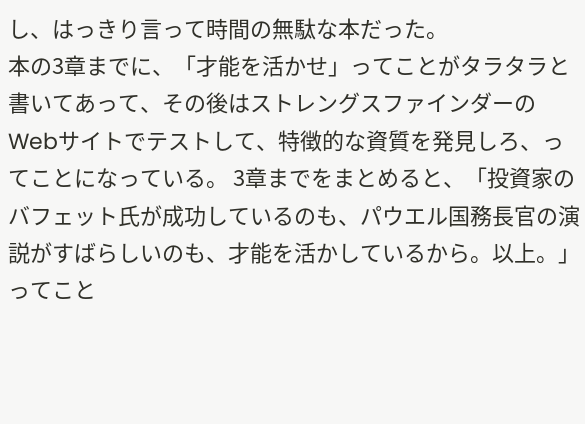し、はっきり言って時間の無駄な本だった。
本の3章までに、「才能を活かせ」ってことがタラタラと書いてあって、その後はストレングスファインダーのWebサイトでテストして、特徴的な資質を発見しろ、ってことになっている。 3章までをまとめると、「投資家のバフェット氏が成功しているのも、パウエル国務長官の演説がすばらしいのも、才能を活かしているから。以上。」ってこと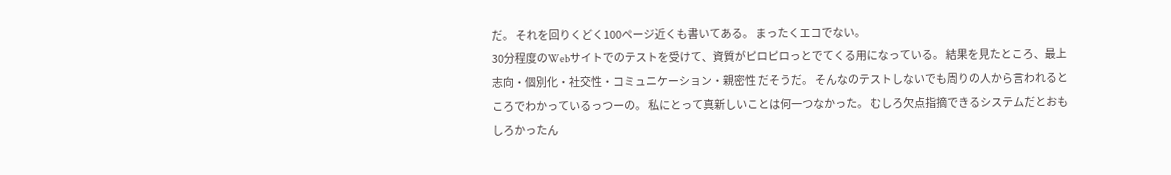だ。 それを回りくどく100ページ近くも書いてある。 まったくエコでない。
30分程度のWebサイトでのテストを受けて、資質がピロピロっとでてくる用になっている。 結果を見たところ、最上志向・個別化・社交性・コミュニケーション・親密性 だそうだ。 そんなのテストしないでも周りの人から言われるところでわかっているっつーの。 私にとって真新しいことは何一つなかった。 むしろ欠点指摘できるシステムだとおもしろかったん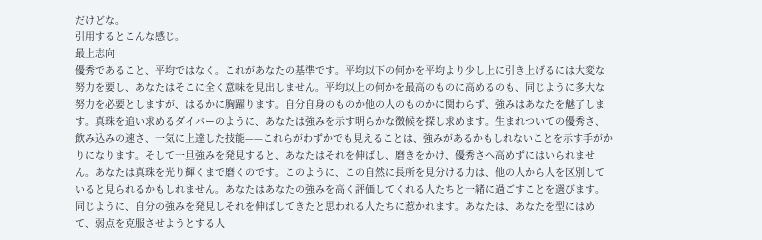だけどな。
引用するとこんな感じ。
最上志向
優秀であること、平均ではなく。これがあなたの基準です。平均以下の何かを平均より少し上に引き上げるには大変な努力を要し、あなたはそこに全く意味を見出しません。平均以上の何かを最高のものに高めるのも、同じように多大な努力を必要としますが、はるかに胸躍ります。自分自身のものか他の人のものかに関わらず、強みはあなたを魅了します。真珠を追い求めるダイバーのように、あなたは強みを示す明らかな徴候を探し求めます。生まれついての優秀さ、飲み込みの速さ、一気に上達した技能——これらがわずかでも見えることは、強みがあるかもしれないことを示す手がかりになります。そして一旦強みを発見すると、あなたはそれを伸ばし、磨きをかけ、優秀さへ高めずにはいられません。あなたは真珠を光り輝くまで磨くのです。このように、この自然に長所を見分ける力は、他の人から人を区別していると見られるかもしれません。あなたはあなたの強みを高く評価してくれる人たちと一緒に過ごすことを選びます。同じように、自分の強みを発見しそれを伸ばしてきたと思われる人たちに惹かれます。あなたは、あなたを型にはめて、弱点を克服させようとする人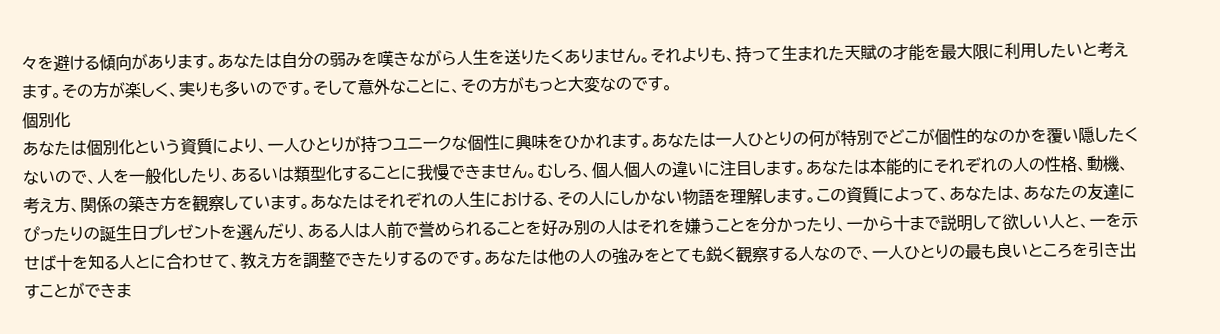々を避ける傾向があります。あなたは自分の弱みを嘆きながら人生を送りたくありません。それよりも、持って生まれた天賦の才能を最大限に利用したいと考えます。その方が楽しく、実りも多いのです。そして意外なことに、その方がもっと大変なのです。
個別化
あなたは個別化という資質により、一人ひとりが持つユニークな個性に興味をひかれます。あなたは一人ひとりの何が特別でどこが個性的なのかを覆い隠したくないので、人を一般化したり、あるいは類型化することに我慢できません。むしろ、個人個人の違いに注目します。あなたは本能的にそれぞれの人の性格、動機、考え方、関係の築き方を観察しています。あなたはそれぞれの人生における、その人にしかない物語を理解します。この資質によって、あなたは、あなたの友達にぴったりの誕生日プレゼントを選んだり、ある人は人前で誉められることを好み別の人はそれを嫌うことを分かったり、一から十まで説明して欲しい人と、一を示せば十を知る人とに合わせて、教え方を調整できたりするのです。あなたは他の人の強みをとても鋭く観察する人なので、一人ひとりの最も良いところを引き出すことができま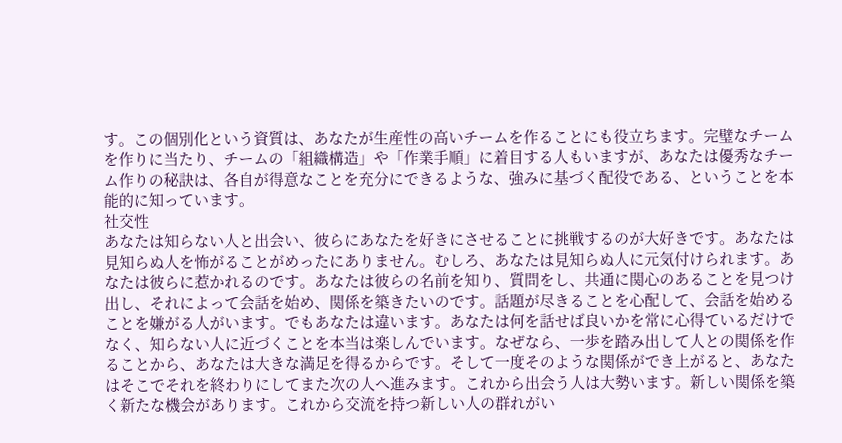す。この個別化という資質は、あなたが生産性の高いチームを作ることにも役立ちます。完璧なチームを作りに当たり、チームの「組織構造」や「作業手順」に着目する人もいますが、あなたは優秀なチーム作りの秘訣は、各自が得意なことを充分にできるような、強みに基づく配役である、ということを本能的に知っています。
社交性
あなたは知らない人と出会い、彼らにあなたを好きにさせることに挑戦するのが大好きです。あなたは見知らぬ人を怖がることがめったにありません。むしろ、あなたは見知らぬ人に元気付けられます。あなたは彼らに惹かれるのです。あなたは彼らの名前を知り、質問をし、共通に関心のあることを見つけ出し、それによって会話を始め、関係を築きたいのです。話題が尽きることを心配して、会話を始めることを嫌がる人がいます。でもあなたは違います。あなたは何を話せば良いかを常に心得ているだけでなく、知らない人に近づくことを本当は楽しんでいます。なぜなら、一歩を踏み出して人との関係を作ることから、あなたは大きな満足を得るからです。そして一度そのような関係ができ上がると、あなたはそこでそれを終わりにしてまた次の人へ進みます。これから出会う人は大勢います。新しい関係を築く新たな機会があります。これから交流を持つ新しい人の群れがい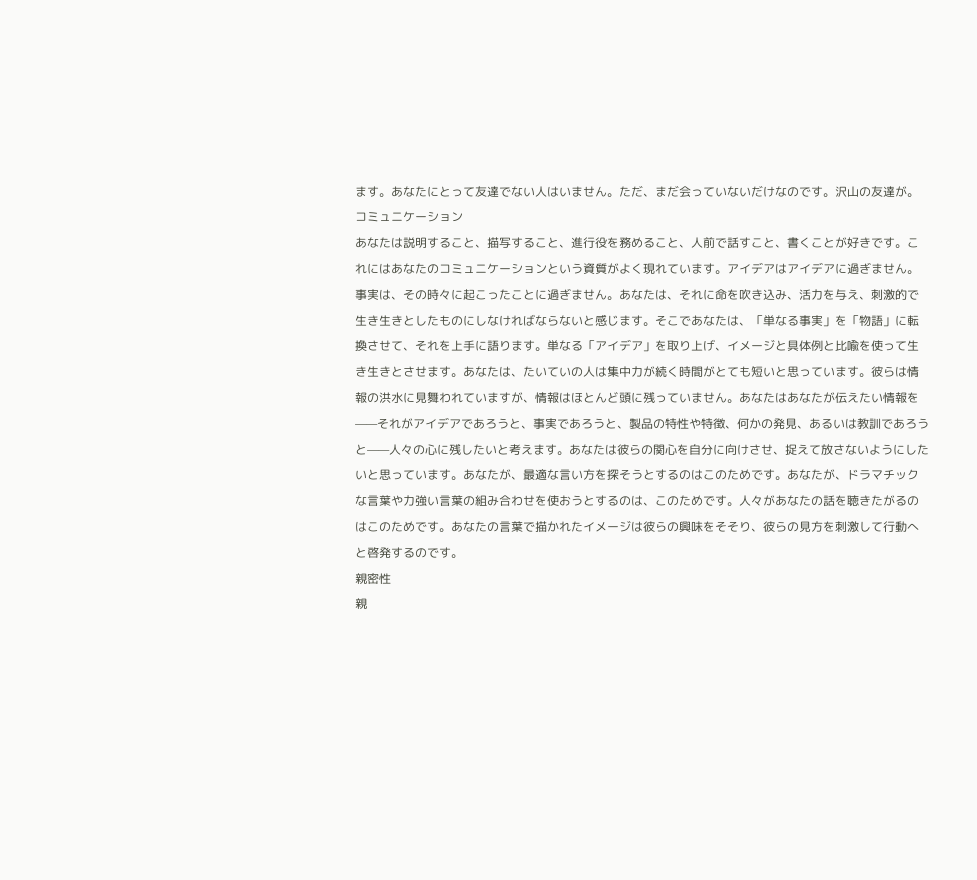ます。あなたにとって友達でない人はいません。ただ、まだ会っていないだけなのです。沢山の友達が。
コミュニケーション
あなたは説明すること、描写すること、進行役を務めること、人前で話すこと、書くことが好きです。これにはあなたのコミュニケーションという資質がよく現れています。アイデアはアイデアに過ぎません。事実は、その時々に起こったことに過ぎません。あなたは、それに命を吹き込み、活力を与え、刺激的で生き生きとしたものにしなければならないと感じます。そこであなたは、「単なる事実」を「物語」に転換させて、それを上手に語ります。単なる「アイデア」を取り上げ、イメージと具体例と比喩を使って生き生きとさせます。あなたは、たいていの人は集中力が続く時間がとても短いと思っています。彼らは情報の洪水に見舞われていますが、情報はほとんど頭に残っていません。あなたはあなたが伝えたい情報を——それがアイデアであろうと、事実であろうと、製品の特性や特徴、何かの発見、あるいは教訓であろうと——人々の心に残したいと考えます。あなたは彼らの関心を自分に向けさせ、捉えて放さないようにしたいと思っています。あなたが、最適な言い方を探そうとするのはこのためです。あなたが、ドラマチックな言葉や力強い言葉の組み合わせを使おうとするのは、このためです。人々があなたの話を聴きたがるのはこのためです。あなたの言葉で描かれたイメージは彼らの興味をそそり、彼らの見方を刺激して行動へと啓発するのです。
親密性
親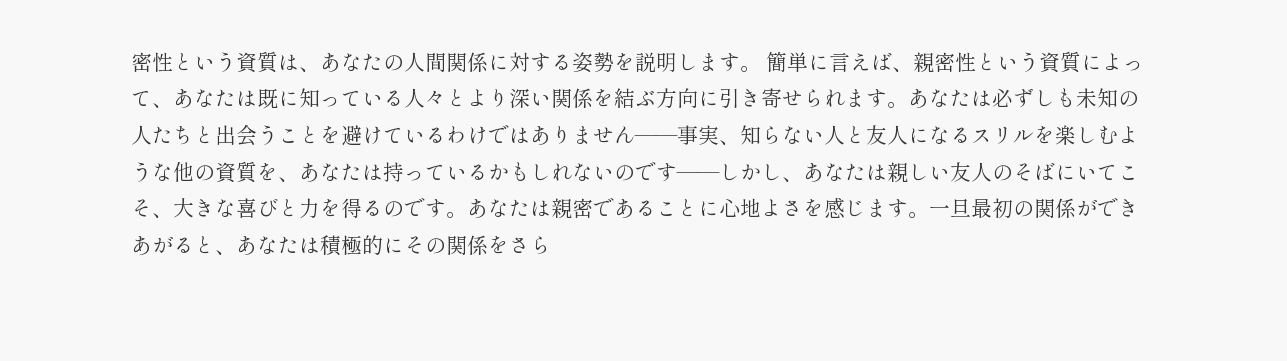密性という資質は、あなたの人間関係に対する姿勢を説明します。 簡単に言えば、親密性という資質によって、あなたは既に知っている人々とより深い関係を結ぶ方向に引き寄せられます。あなたは必ずしも未知の人たちと出会うことを避けているわけではありません——事実、知らない人と友人になるスリルを楽しむような他の資質を、あなたは持っているかもしれないのです——しかし、あなたは親しい友人のそばにいてこそ、大きな喜びと力を得るのです。あなたは親密であることに心地よさを感じます。一旦最初の関係ができあがると、あなたは積極的にその関係をさら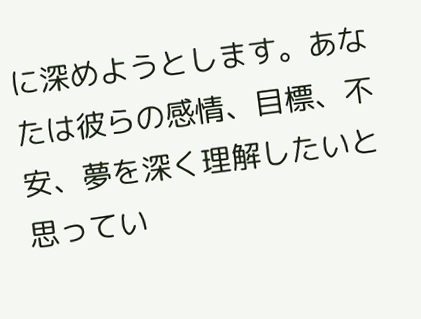に深めようとします。あなたは彼らの感情、目標、不安、夢を深く理解したいと思ってい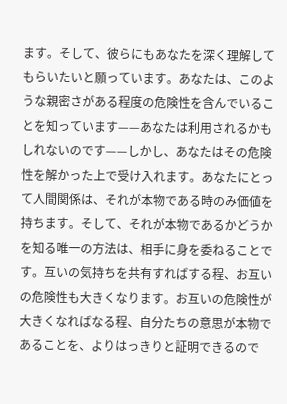ます。そして、彼らにもあなたを深く理解してもらいたいと願っています。あなたは、このような親密さがある程度の危険性を含んでいることを知っています——あなたは利用されるかもしれないのです——しかし、あなたはその危険性を解かった上で受け入れます。あなたにとって人間関係は、それが本物である時のみ価値を持ちます。そして、それが本物であるかどうかを知る唯一の方法は、相手に身を委ねることです。互いの気持ちを共有すればする程、お互いの危険性も大きくなります。お互いの危険性が大きくなればなる程、自分たちの意思が本物であることを、よりはっきりと証明できるので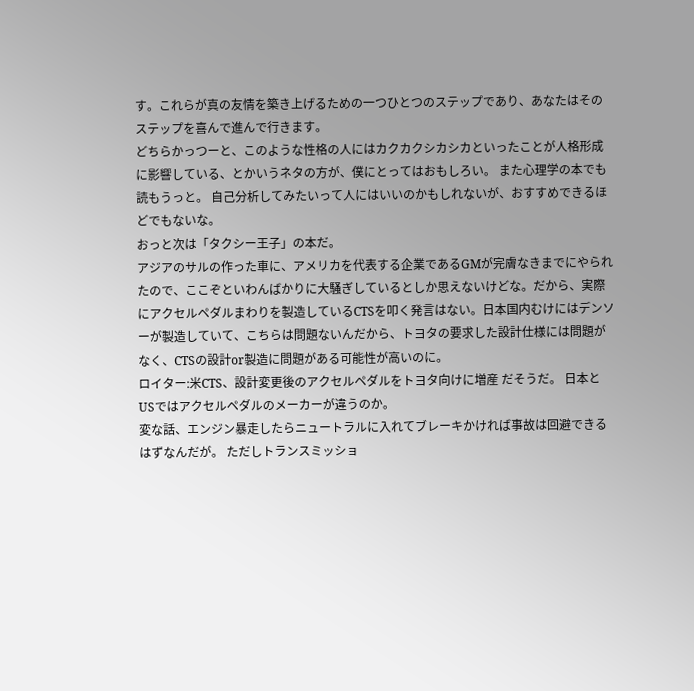す。これらが真の友情を築き上げるための一つひとつのステップであり、あなたはそのステップを喜んで進んで行きます。
どちらかっつーと、このような性格の人にはカクカクシカシカといったことが人格形成に影響している、とかいうネタの方が、僕にとってはおもしろい。 また心理学の本でも読もうっと。 自己分析してみたいって人にはいいのかもしれないが、おすすめできるほどでもないな。
おっと次は「タクシー王子」の本だ。
アジアのサルの作った車に、アメリカを代表する企業であるGMが完膚なきまでにやられたので、ここぞといわんばかりに大騒ぎしているとしか思えないけどな。だから、実際にアクセルペダルまわりを製造しているCTSを叩く発言はない。日本国内むけにはデンソーが製造していて、こちらは問題ないんだから、トヨタの要求した設計仕様には問題がなく、CTSの設計or製造に問題がある可能性が高いのに。
ロイター:米CTS、設計変更後のアクセルペダルをトヨタ向けに増産 だそうだ。 日本とUSではアクセルペダルのメーカーが違うのか。
変な話、エンジン暴走したらニュートラルに入れてブレーキかければ事故は回避できるはずなんだが。 ただしトランスミッショ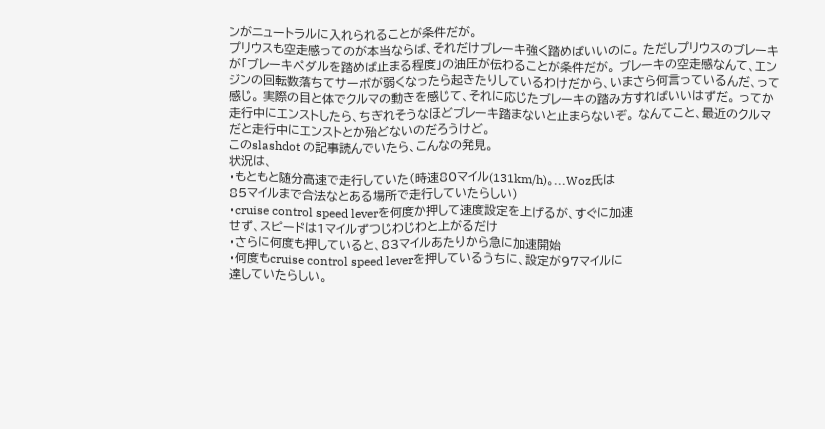ンがニュートラルに入れられることが条件だが。
プリウスも空走感ってのが本当ならば、それだけブレーキ強く踏めばいいのに。 ただしプリウスのブレーキが「ブレーキペダルを踏めば止まる程度」の油圧が伝わることが条件だが。 ブレーキの空走感なんて、エンジンの回転数落ちてサーボが弱くなったら起きたりしているわけだから、いまさら何言っているんだ、って感じ。 実際の目と体でクルマの動きを感じて、それに応じたブレーキの踏み方すればいいはずだ。 ってか走行中にエンストしたら、ちぎれそうなほどブレーキ踏まないと止まらないぞ。 なんてこと、最近のクルマだと走行中にエンストとか殆どないのだろうけど。
このslashdot の記事読んでいたら、こんなの発見。
状況は、
・もともと随分高速で走行していた(時速80マイル(131km/h)。...Woz氏は
85マイルまで合法なとある場所で走行していたらしい)
・cruise control speed leverを何度か押して速度設定を上げるが、すぐに加速
せず、スピードは1マイルずつじわじわと上がるだけ
・さらに何度も押していると、83マイルあたりから急に加速開始
・何度もcruise control speed leverを押しているうちに、設定が97マイルに
達していたらしい。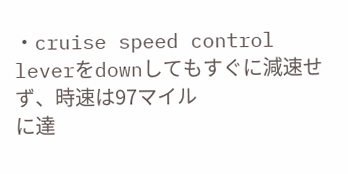・cruise speed control leverをdownしてもすぐに減速せず、時速は97マイル
に達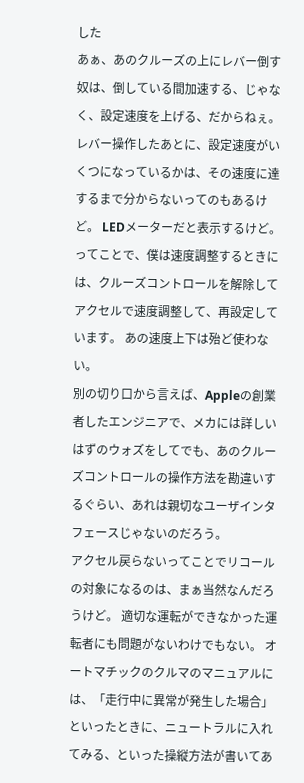した
あぁ、あのクルーズの上にレバー倒す奴は、倒している間加速する、じゃなく、設定速度を上げる、だからねぇ。 レバー操作したあとに、設定速度がいくつになっているかは、その速度に達するまで分からないってのもあるけど。 LEDメーターだと表示するけど。 ってことで、僕は速度調整するときには、クルーズコントロールを解除してアクセルで速度調整して、再設定しています。 あの速度上下は殆ど使わない。
別の切り口から言えば、Appleの創業者したエンジニアで、メカには詳しいはずのウォズをしてでも、あのクルーズコントロールの操作方法を勘違いするぐらい、あれは親切なユーザインタフェースじゃないのだろう。
アクセル戻らないってことでリコールの対象になるのは、まぁ当然なんだろうけど。 適切な運転ができなかった運転者にも問題がないわけでもない。 オートマチックのクルマのマニュアルには、「走行中に異常が発生した場合」といったときに、ニュートラルに入れてみる、といった操縦方法が書いてあ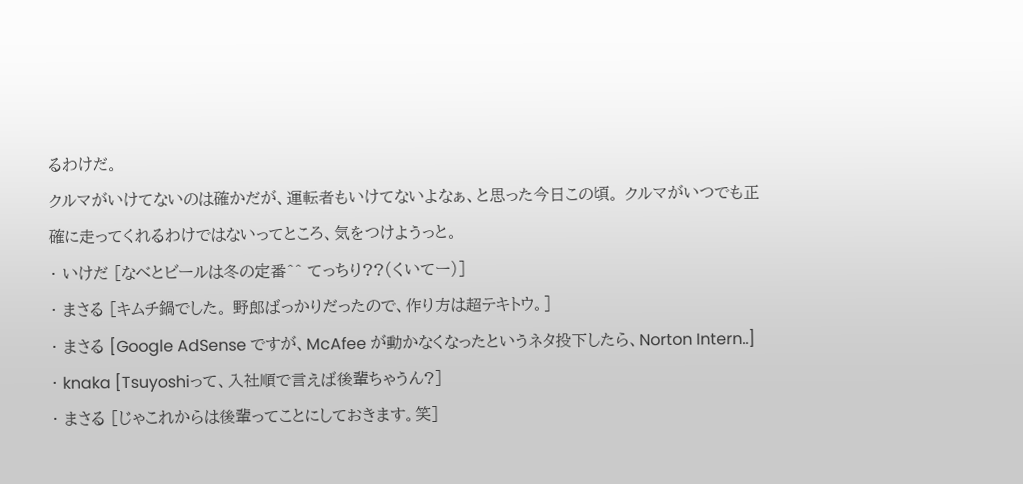るわけだ。
クルマがいけてないのは確かだが、運転者もいけてないよなぁ、と思った今日この頃。 クルマがいつでも正確に走ってくれるわけではないってところ、気をつけようっと。
・ いけだ [なべとビールは冬の定番^^ てっちり??(くいてー)]
・ まさる [キムチ鍋でした。 野郎ばっかりだったので、作り方は超テキトウ。]
・ まさる [Google AdSense ですが、McAfee が動かなくなったというネタ投下したら、Norton Intern..]
・ knaka [Tsuyoshiって、入社順で言えば後輩ちゃうん?]
・ まさる [じゃこれからは後輩ってことにしておきます。笑]